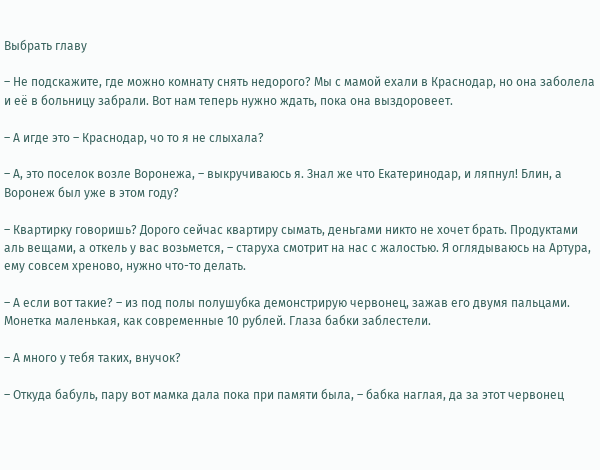Выбрать главу

– Не подскажите, где можно комнату снять недорого? Мы с мамой ехали в Краснодар, но она заболела и её в больницу забрали. Вот нам теперь нужно ждать, пока она выздоровеет.

– А игде это – Краснодар, чо то я не слыхала?

– А, это поселок возле Воронежа, – выкручиваюсь я. Знал же что Екатеринодар, и ляпнул! Блин, а Воронеж был уже в этом году?

– Квартирку говоришь? Дорого сейчас квартиру сымать, деньгами никто не хочет брать. Продуктами аль вещами, а откель у вас возьмется, – старуха смотрит на нас с жалостью. Я оглядываюсь на Артура, ему совсем хреново, нужно что-то делать.

– А если вот такие? – из под полы полушубка демонстрирую червонец, зажав его двумя пальцами. Монетка маленькая, как современные 10 рублей. Глаза бабки заблестели.

– А много у тебя таких, внучок?

– Откуда бабуль, пару вот мамка дала пока при памяти была, – бабка наглая, да за этот червонец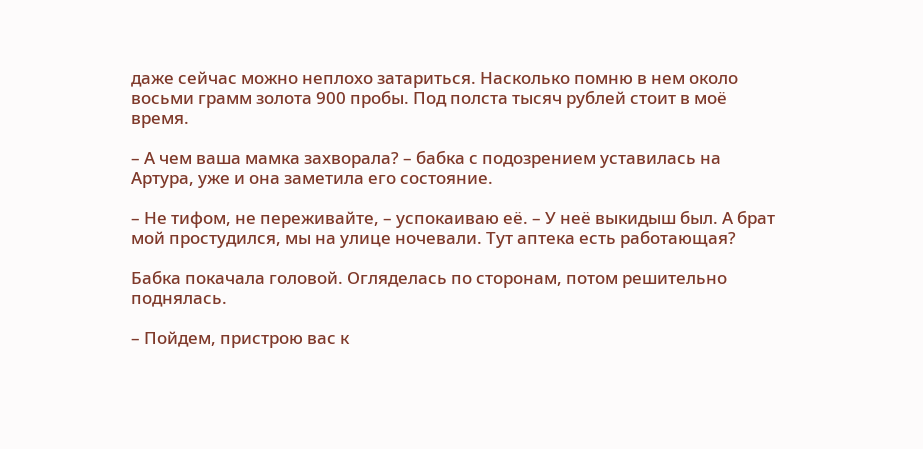даже сейчас можно неплохо затариться. Насколько помню в нем около восьми грамм золота 900 пробы. Под полста тысяч рублей стоит в моё время.

– А чем ваша мамка захворала? – бабка с подозрением уставилась на Артура, уже и она заметила его состояние.

– Не тифом, не переживайте, – успокаиваю её. – У неё выкидыш был. А брат мой простудился, мы на улице ночевали. Тут аптека есть работающая?

Бабка покачала головой. Огляделась по сторонам, потом решительно поднялась.

– Пойдем, пристрою вас к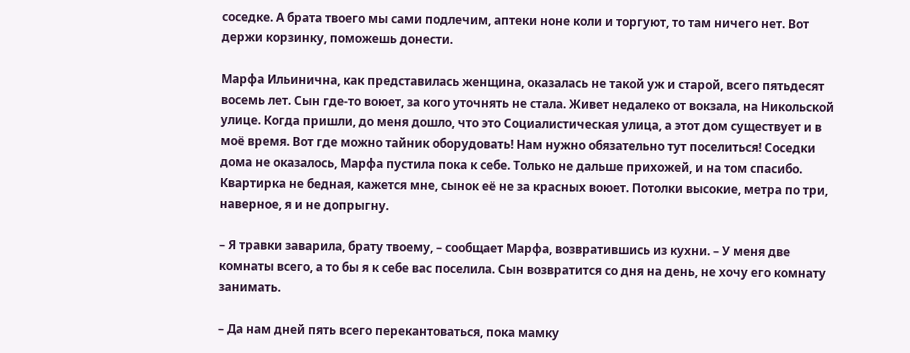соседке. А брата твоего мы сами подлечим, аптеки ноне коли и торгуют, то там ничего нет. Вот держи корзинку, поможешь донести.

Марфа Ильинична, как представилась женщина, оказалась не такой уж и старой, всего пятьдесят восемь лет. Сын где-то воюет, за кого уточнять не стала. Живет недалеко от вокзала, на Никольской улице. Когда пришли, до меня дошло, что это Социалистическая улица, а этот дом существует и в моё время. Вот где можно тайник оборудовать! Нам нужно обязательно тут поселиться! Соседки дома не оказалось, Марфа пустила пока к себе. Только не дальше прихожей, и на том спасибо. Квартирка не бедная, кажется мне, сынок её не за красных воюет. Потолки высокие, метра по три, наверное, я и не допрыгну.

– Я травки заварила, брату твоему, – сообщает Марфа, возвратившись из кухни. – У меня две комнаты всего, а то бы я к себе вас поселила. Сын возвратится со дня на день, не хочу его комнату занимать.

– Да нам дней пять всего перекантоваться, пока мамку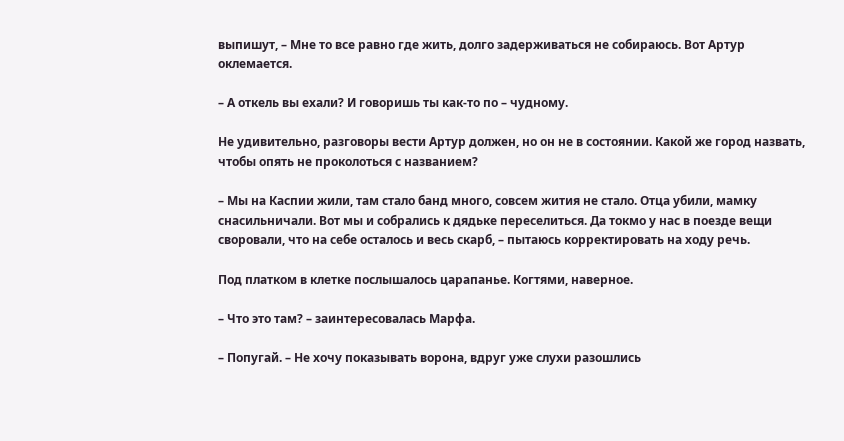выпишут, – Мне то все равно где жить, долго задерживаться не собираюсь. Вот Артур оклемается.

– А откель вы ехали? И говоришь ты как-то по – чудному.

Не удивительно, разговоры вести Артур должен, но он не в состоянии. Какой же город назвать, чтобы опять не проколоться с названием?

– Мы на Каспии жили, там стало банд много, совсем жития не стало. Отца убили, мамку снасильничали. Вот мы и собрались к дядьке переселиться. Да токмо у нас в поезде вещи своровали, что на себе осталось и весь скарб, – пытаюсь корректировать на ходу речь.

Под платком в клетке послышалось царапанье. Когтями, наверное.

– Что это там? – заинтересовалась Марфа.

– Попугай. – Не хочу показывать ворона, вдруг уже слухи разошлись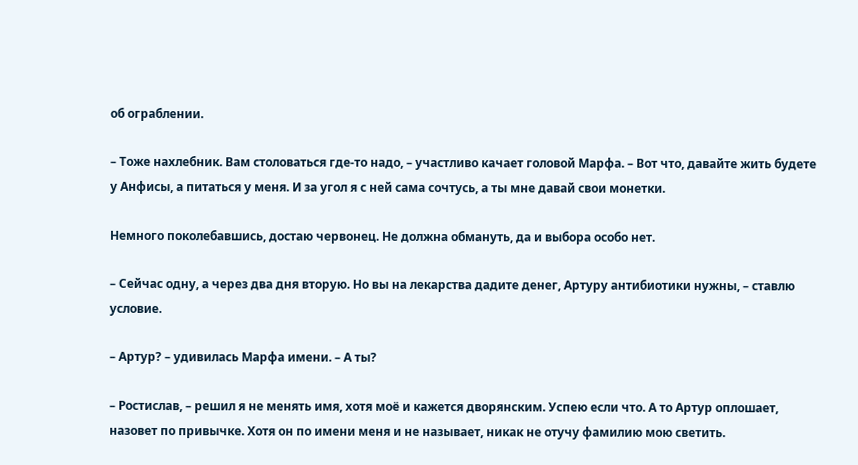об ограблении.

– Тоже нахлебник. Вам столоваться где-то надо, – участливо качает головой Марфа. – Вот что, давайте жить будете у Анфисы, а питаться у меня. И за угол я с ней сама сочтусь, а ты мне давай свои монетки.

Немного поколебавшись, достаю червонец. Не должна обмануть, да и выбора особо нет.

– Сейчас одну, а через два дня вторую. Но вы на лекарства дадите денег, Артуру антибиотики нужны, – ставлю условие.

– Артур? – удивилась Марфа имени. – А ты?

– Ростислав, – решил я не менять имя, хотя моё и кажется дворянским. Успею если что. А то Артур оплошает, назовет по привычке. Хотя он по имени меня и не называет, никак не отучу фамилию мою светить.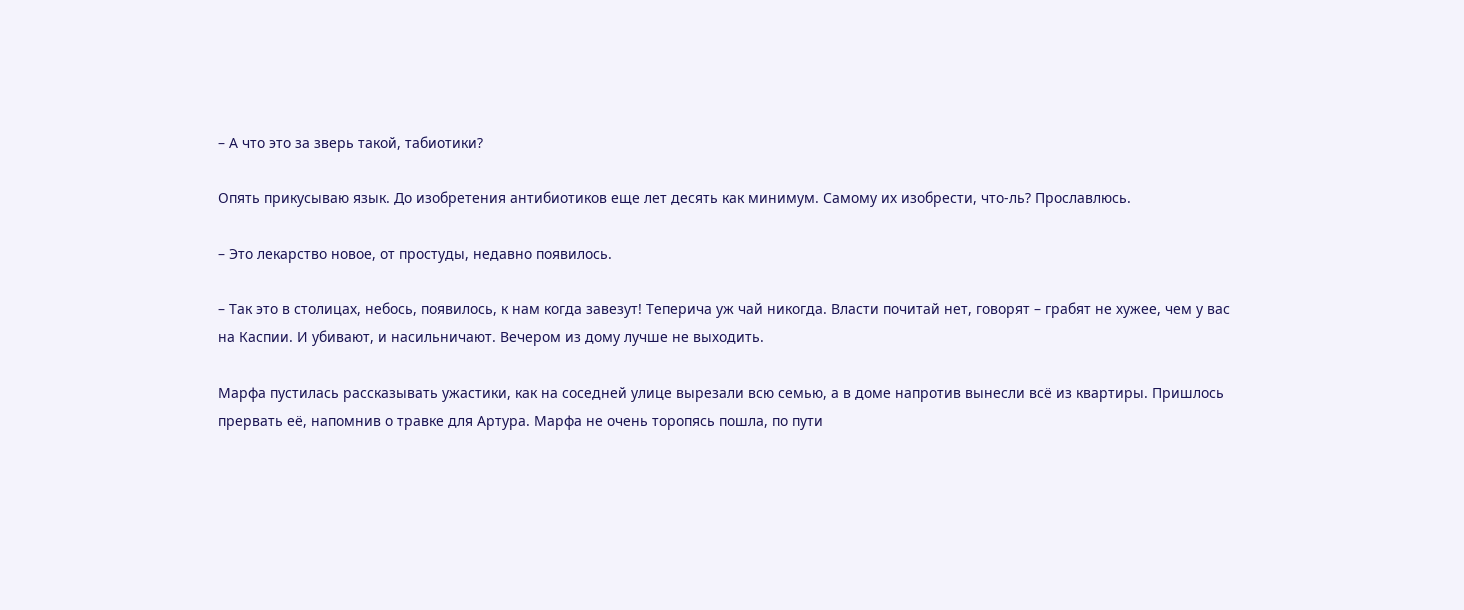– А что это за зверь такой, табиотики?

Опять прикусываю язык. До изобретения антибиотиков еще лет десять как минимум. Самому их изобрести, что-ль? Прославлюсь.

– Это лекарство новое, от простуды, недавно появилось.

– Так это в столицах, небось, появилось, к нам когда завезут! Теперича уж чай никогда. Власти почитай нет, говорят – грабят не хужее, чем у вас на Каспии. И убивают, и насильничают. Вечером из дому лучше не выходить.

Марфа пустилась рассказывать ужастики, как на соседней улице вырезали всю семью, а в доме напротив вынесли всё из квартиры. Пришлось прервать её, напомнив о травке для Артура. Марфа не очень торопясь пошла, по пути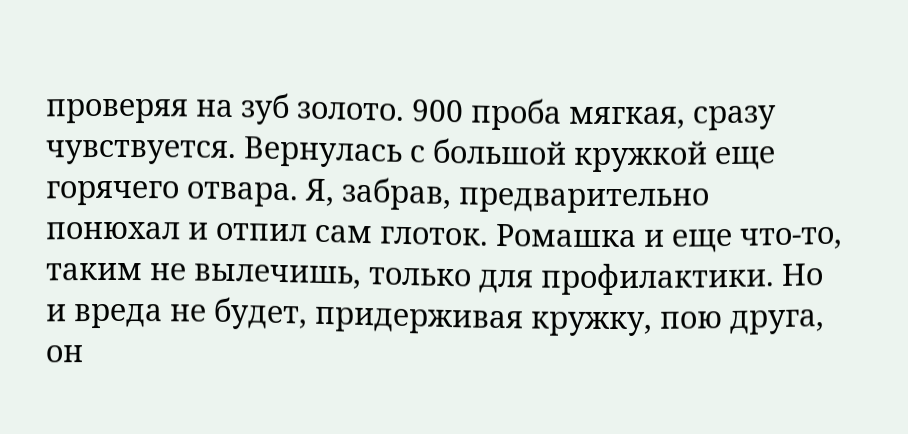проверяя на зуб золото. 900 проба мягкая, сразу чувствуется. Вернулась с большой кружкой еще горячего отвара. Я, забрав, предварительно понюхал и отпил сам глоток. Ромашка и еще что-то, таким не вылечишь, только для профилактики. Но и вреда не будет, придерживая кружку, пою друга, он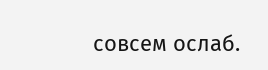совсем ослаб.